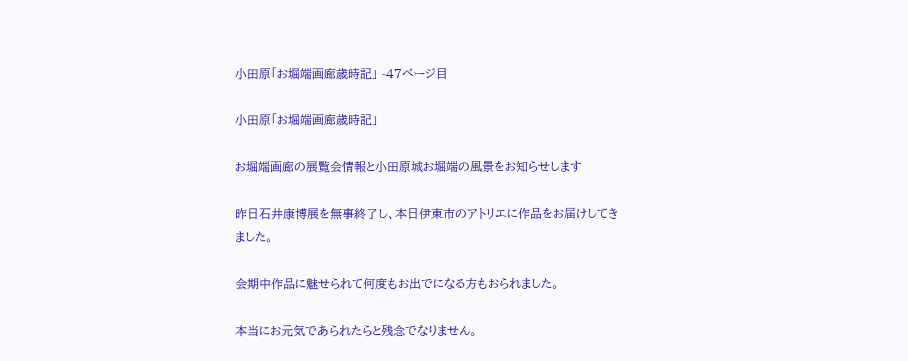小田原「お堀端画廊歳時記」 -47ページ目

小田原「お堀端画廊歳時記」

お堀端画廊の展覧会情報と小田原城お堀端の風景をお知らせします

昨日石井康博展を無事終了し、本日伊東市のアトリエに作品をお届けしてきました。

会期中作品に魅せられて何度もお出でになる方もおられました。

本当にお元気であられたらと残念でなりません。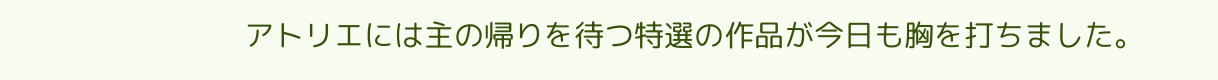アトリエには主の帰りを待つ特選の作品が今日も胸を打ちました。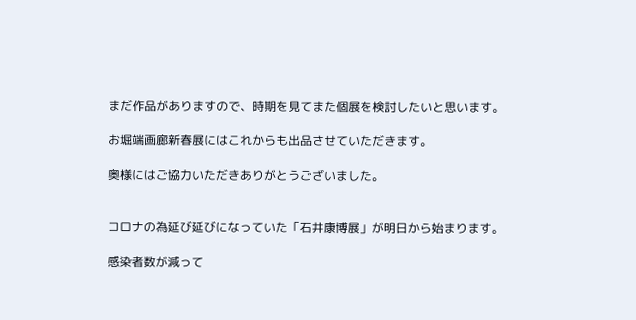まだ作品がありますので、時期を見てまた個展を検討したいと思います。

お堀端画廊新春展にはこれからも出品させていただきます。

奥様にはご協力いただきありがとうございました。


コロナの為延び延びになっていた「石井康博展」が明日から始まります。

感染者数が減って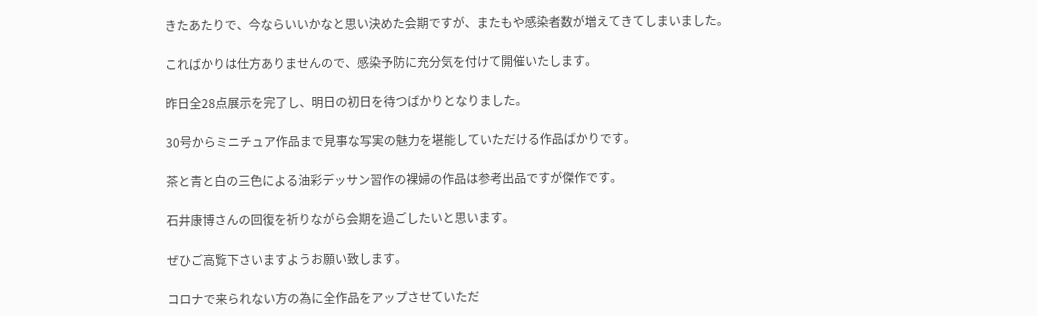きたあたりで、今ならいいかなと思い決めた会期ですが、またもや感染者数が増えてきてしまいました。

こればかりは仕方ありませんので、感染予防に充分気を付けて開催いたします。

昨日全28点展示を完了し、明日の初日を待つばかりとなりました。

30号からミニチュア作品まで見事な写実の魅力を堪能していただける作品ばかりです。

茶と青と白の三色による油彩デッサン習作の裸婦の作品は参考出品ですが傑作です。

石井康博さんの回復を祈りながら会期を過ごしたいと思います。

ぜひご高覧下さいますようお願い致します。

コロナで来られない方の為に全作品をアップさせていただ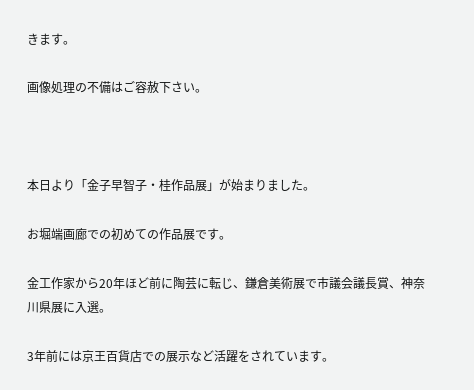きます。

画像処理の不備はご容赦下さい。



本日より「金子早智子・桂作品展」が始まりました。

お堀端画廊での初めての作品展です。

金工作家から20年ほど前に陶芸に転じ、鎌倉美術展で市議会議長賞、神奈川県展に入選。

3年前には京王百貨店での展示など活躍をされています。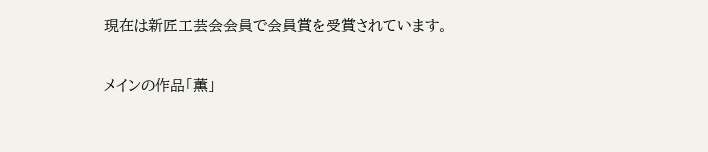現在は新匠工芸会会員で会員賞を受賞されています。

メインの作品「薫」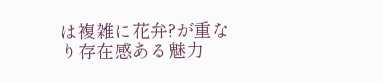は複雑に花弁?が重なり存在感ある魅力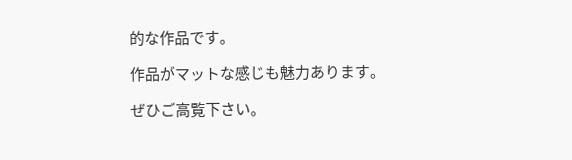的な作品です。

作品がマットな感じも魅力あります。

ぜひご高覧下さい。